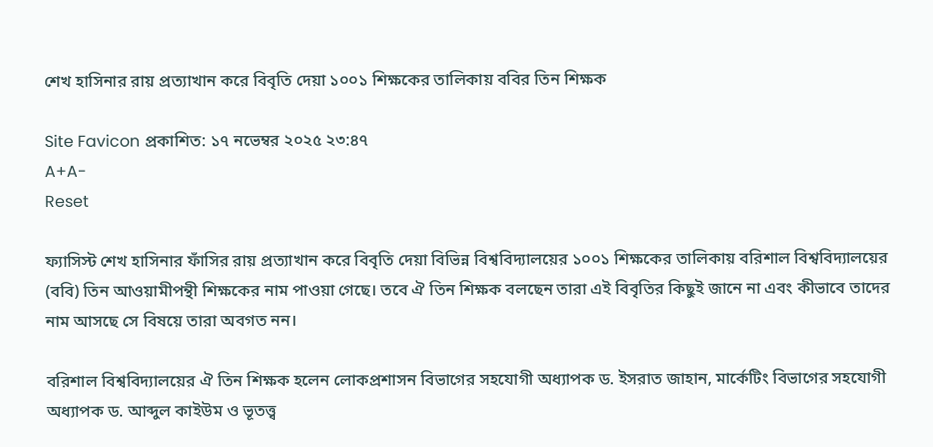শেখ হাসিনার রায় প্রত্যাখান করে বিবৃতি দেয়া ১০০১ শিক্ষকের তালিকায় ববির তিন শিক্ষক

Site Favicon প্রকাশিত: ১৭ নভেম্বর ২০২৫ ২৩:৪৭
A+A-
Reset

ফ্যাসিস্ট শেখ হাসিনার ফাঁসির রায় প্রত্যাখান করে বিবৃতি দেয়া বিভিন্ন বিশ্ববিদ্যালয়ের ১০০১ শিক্ষকের তালিকায় বরিশাল বিশ্ববিদ্যালয়ের (ববি) তিন আওয়ামীপন্থী শিক্ষকের নাম পাওয়া গেছে। তবে ঐ তিন শিক্ষক বলছেন তারা এই বিবৃতির কিছুই জানে না এবং কীভাবে তাদের নাম আসছে সে বিষয়ে তারা অবগত নন।

বরিশাল বিশ্ববিদ্যালয়ের ঐ তিন শিক্ষক হলেন লোকপ্রশাসন বিভাগের সহযোগী অধ্যাপক ড. ইসরাত জাহান, মার্কেটিং বিভাগের সহযোগী অধ্যাপক ড. আব্দুল কাইউম ও ভূতত্ত্ব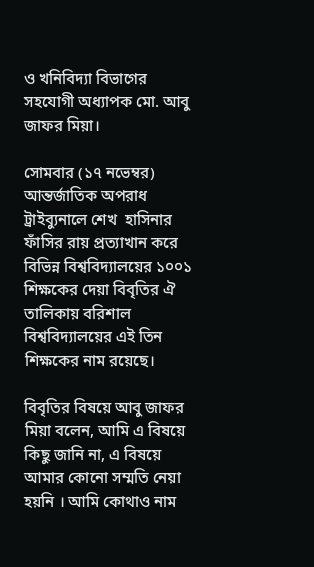ও খনিবিদ্যা বিভাগের সহযোগী অধ্যাপক মো. আবু জাফর মিয়া।

সোমবার (১৭ নভেম্বর) আন্তর্জাতিক অপরাধ ট্রাইব্যুনালে শেখ  হাসিনার ফাঁসির রায় প্রত্যাখান করে বিভিন্ন বিশ্ববিদ্যালয়ের ১০০১ শিক্ষকের দেয়া বিবৃতির ঐ তালিকায় বরিশাল বিশ্ববিদ্যালয়ের এই তিন শিক্ষকের নাম রয়েছে।

বিবৃতির বিষয়ে আবু জাফর মিয়া বলেন, আমি এ বিষয়ে কিছু জানি না, এ বিষয়ে আমার কোনো সম্মতি নেয়া হয়নি । আমি কোথাও নাম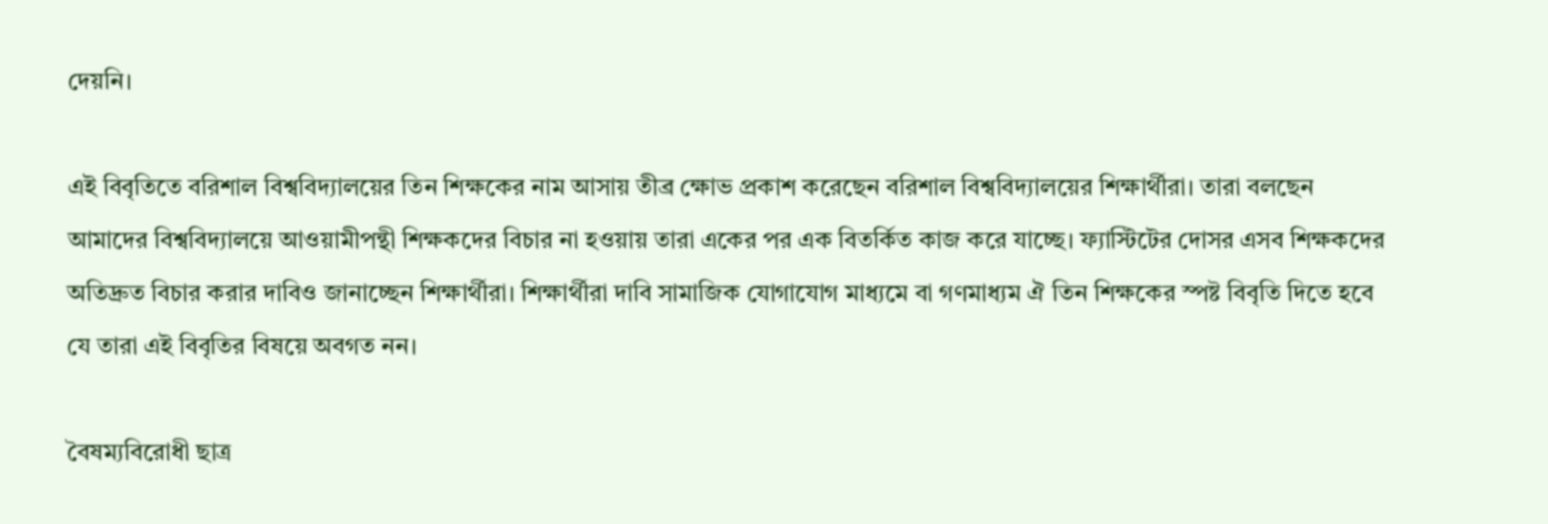দেয়নি।

এই বিবৃতিতে বরিশাল বিশ্ববিদ্যালয়ের তিন শিক্ষকের নাম আসায় তীব্র ক্ষোভ প্রকাশ করেছেন বরিশাল বিশ্ববিদ্যালয়ের শিক্ষার্থীরা। তারা বলছেন আমাদের বিশ্ববিদ্যালয়ে আওয়ামীপন্থী শিক্ষকদের বিচার না হওয়ায় তারা একের পর এক বিতর্কিত কাজ করে যাচ্ছে। ফ্যাস্টিটের দোসর এসব শিক্ষকদের অতিদ্রুত বিচার করার দাবিও জানাচ্ছেন শিক্ষার্থীরা। শিক্ষার্থীরা দাবি সামাজিক যোগাযোগ মাধ্যমে বা গণমাধ্যম ঐ তিন শিক্ষকের স্পষ্ট বিবৃতি দিতে হবে যে তারা এই বিবৃতির বিষয়ে অবগত নন।

বৈষম্যবিরোধী ছাত্র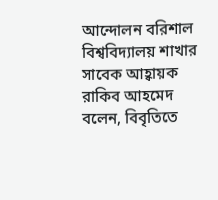আন্দোলন বরিশাল বিশ্ববিদ্যালয় শাখার সাবেক আহ্বায়ক রাকিব আহমেদ বলেন, বিবৃতিতে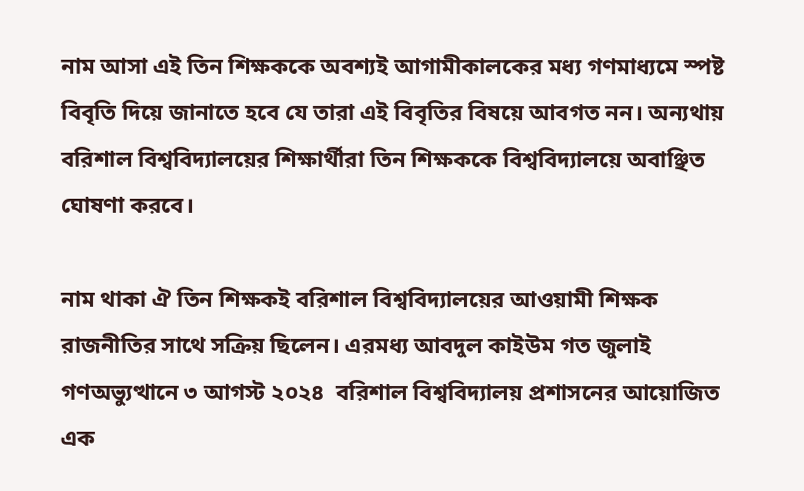নাম আসা এই তিন শিক্ষককে অবশ্যই আগামীকালকের মধ্য গণমাধ্যমে স্পষ্ট বিবৃতি দিয়ে জানাতে হবে যে তারা এই বিবৃতির বিষয়ে আবগত নন। অন্যথায় বরিশাল বিশ্ববিদ্যালয়ের শিক্ষার্থীরা তিন শিক্ষককে বিশ্ববিদ্যালয়ে অবাঞ্ছিত ঘোষণা করবে।

নাম থাকা ঐ তিন শিক্ষকই বরিশাল বিশ্ববিদ্যালয়ের আওয়ামী শিক্ষক রাজনীতির সাথে সক্রিয় ছিলেন। এরমধ্য আবদুল কাইউম গত জুলাই গণঅভ্যুত্থানে ৩ আগস্ট ২০২৪  বরিশাল বিশ্ববিদ্যালয় প্রশাসনের আয়োজিত এক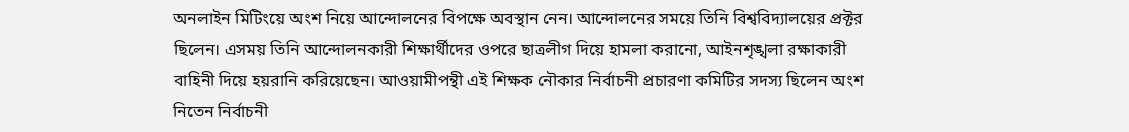অনলাইন মিটিংয়ে অংশ নিয়ে আন্দোলনের বিপক্ষে অবস্থান নেন। আন্দোলনের সময়ে তিনি বিশ্ববিদ্যালয়ের প্রক্টর ছিলেন। এসময় তিনি আন্দোলনকারী শিক্ষার্থীদের ওপরে ছাত্রলীগ দিয়ে হামলা করানো, আইনশৃঙ্খলা রক্ষাকারী বাহিনী দিয়ে হয়রানি করিয়েছেন। আওয়ামীপন্থী এই শিক্ষক নৌকার নির্বাচনী প্রচারণা কমিটির সদস্য ছিলেন অংশ নিতেন নির্বাচনী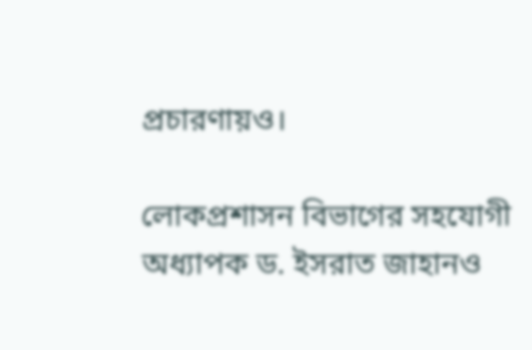প্রচারণায়ও।

লোকপ্রশাসন বিভাগের সহযোগী অধ্যাপক ড. ইসরাত জাহানও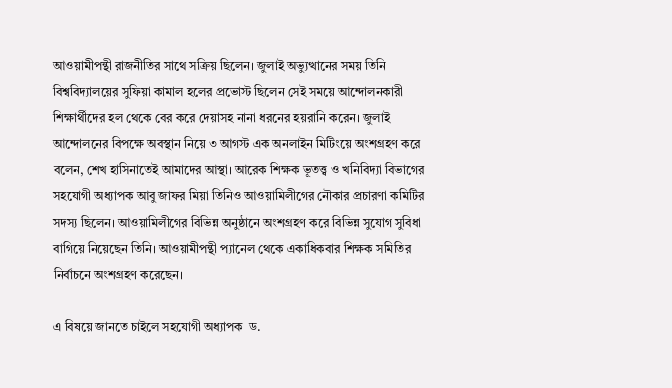আওয়ামীপন্থী রাজনীতির সাথে সক্রিয় ছিলেন। জুলাই অভ্যুত্থানের সময় তিনি বিশ্ববিদ্যালয়ের সুফিয়া কামাল হলের প্রভোস্ট ছিলেন সেই সময়ে আন্দোলনকারী শিক্ষার্থীদের হল থেকে বের করে দেয়াসহ নানা ধরনের হয়রানি করেন। জুলাই আন্দোলনের বিপক্ষে অবস্থান নিয়ে ৩ আগস্ট এক অনলাইন মিটিংয়ে অংশগ্রহণ করে বলেন, শেখ হাসিনাতেই আমাদের আস্থা। আরেক শিক্ষক ভূতত্ত্ব ও খনিবিদ্যা বিভাগের সহযোগী অধ্যাপক আবু জাফর মিয়া তিনিও আওয়ামিলীগের নৌকার প্রচারণা কমিটির সদস্য ছিলেন। আওয়ামিলীগের বিভিন্ন অনুষ্ঠানে অংশগ্রহণ করে বিভিন্ন সুযোগ সুবিধা বাগিয়ে নিয়েছেন তিনি। আওয়ামীপন্থী প্যানেল থেকে একাধিকবার শিক্ষক সমিতির নির্বাচনে অংশগ্রহণ করেছেন।

এ বিষয়ে জানতে চাইলে সহযোগী অধ্যাপক  ড.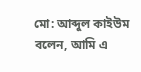মো: আব্দুল কাইউম বলেন, আমি এ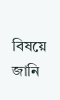বিষয়ে জানি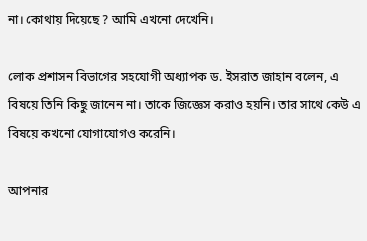না। কোথায় দিয়েছে ? আমি এখনো দেখেনি।

লোক প্রশাসন বিভাগের সহযোগী অধ্যাপক ড. ইসরাত জাহান বলেন, এ বিষয়ে তিনি কিছু জানেন না। তাকে জিজ্ঞেস করাও হয়নি। তার সাথে কেউ এ বিষয়ে কখনো যোগাযোগও করেনি।

আপনার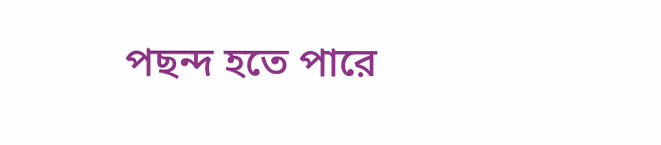পছন্দ হতে পারে